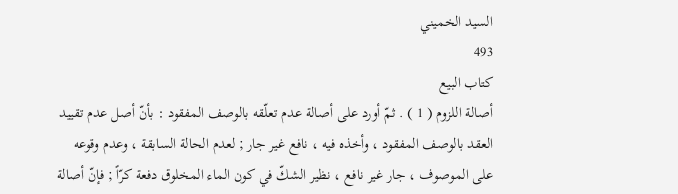السيد الخميني
493
كتاب البيع
أصالة اللزوم ( 1 ) . ثمّ أورد على أصالة عدم تعلّقه بالوصف المفقود : بأنّ أصل عدم تقييد العقد بالوصف المفقود ، وأخذه فيه ، نافع غير جار ; لعدم الحالة السابقة ، وعدم وقوعه على الموصوف ، جار غير نافع ، نظير الشكّ في كون الماء المخلوق دفعة كرّاً ; فإنّ أصالة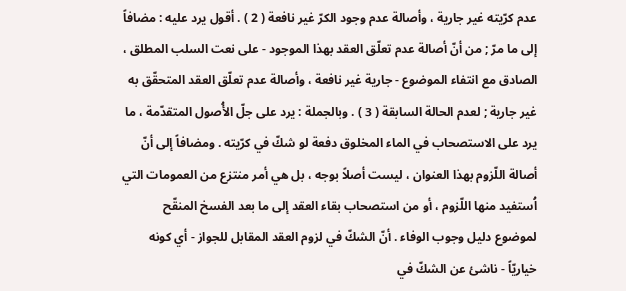عدم كرّيته غير جارية ، وأصالة عدم وجود الكرّ غير نافعة ( 2 ) . أقول يرد عليه : مضافاً إلى ما مرّ ; من أنّ أصالة عدم تعلّق العقد بهذا الموجود - على نعت السلب المطلق ، الصادق مع انتفاء الموضوع - جارية غير نافعة ، وأصالة عدم تعلّق العقد المتحقّق به غير جارية ; لعدم الحالة السابقة ( 3 ) . وبالجملة : يرد على جلّ الأُصول المتقدّمة ، ما يرد على الاستصحاب في الماء المخلوق دفعة لو شكّ في كرّيته . ومضافاً إلى أنّ أصالة اللّزوم بهذا العنوان ، ليست أصلاً بوجه ، بل هي أمر منتزع من العمومات التي اُستفيد منها اللّزوم ، أو من استصحاب بقاء العقد إلى ما بعد الفسخ المنقّح لموضوع دليل وجوب الوفاء . أنّ الشكّ في لزوم العقد المقابل للجواز - أي كونه خياريّاً - ناشئ عن الشكّ في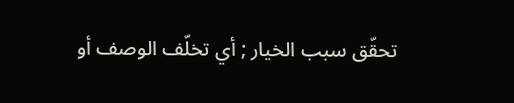تحقّق سبب الخيار ; أي تخلّف الوصف أو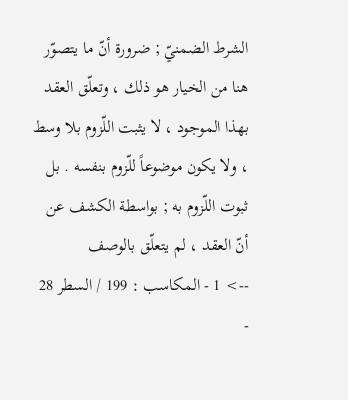الشرط الضمنيّ ; ضرورة أنّ ما يتصوّر هنا من الخيار هو ذلك ، وتعلّق العقد بهذا الموجود ، لا يثبت اللّزوم بلا وسط ، ولا يكون موضوعاً للّزوم بنفسه . بل ثبوت اللّزوم به ; بواسطة الكشف عن أنّ العقد ، لم يتعلّق بالوصف
--> 1 - المكاسب : 199 / السطر 28 -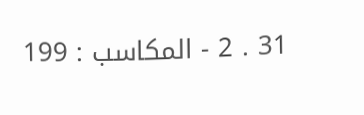31 . 2 - المكاسب : 199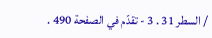/ السطر 31 . 3 - تقدّم في الصفحة 490 .